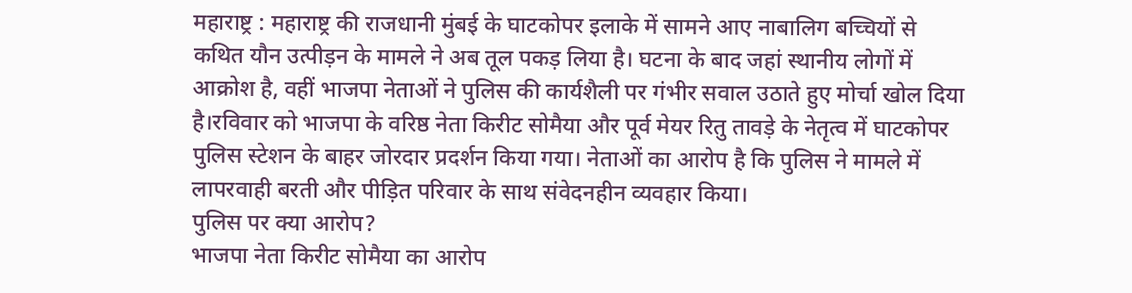महाराष्ट्र : महाराष्ट्र की राजधानी मुंबई के घाटकोपर इलाके में सामने आए नाबालिग बच्चियों से कथित यौन उत्पीड़न के मामले ने अब तूल पकड़ लिया है। घटना के बाद जहां स्थानीय लोगों में आक्रोश है, वहीं भाजपा नेताओं ने पुलिस की कार्यशैली पर गंभीर सवाल उठाते हुए मोर्चा खोल दिया है।रविवार को भाजपा के वरिष्ठ नेता किरीट सोमैया और पूर्व मेयर रितु तावड़े के नेतृत्व में घाटकोपर पुलिस स्टेशन के बाहर जोरदार प्रदर्शन किया गया। नेताओं का आरोप है कि पुलिस ने मामले में लापरवाही बरती और पीड़ित परिवार के साथ संवेदनहीन व्यवहार किया।
पुलिस पर क्या आरोप?
भाजपा नेता किरीट सोमैया का आरोप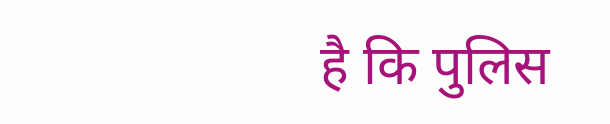है कि पुलिस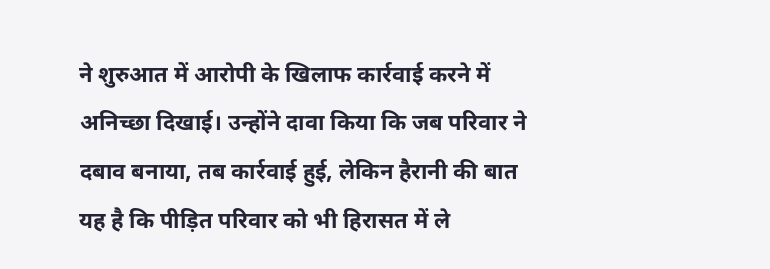ने शुरुआत में आरोपी के खिलाफ कार्रवाई करने में अनिच्छा दिखाई। उन्होंने दावा किया कि जब परिवार ने दबाव बनाया, तब कार्रवाई हुई, लेकिन हैरानी की बात यह है कि पीड़ित परिवार को भी हिरासत में ले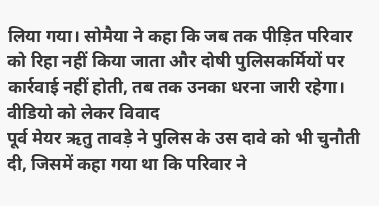लिया गया। सोमैया ने कहा कि जब तक पीड़ित परिवार को रिहा नहीं किया जाता और दोषी पुलिसकर्मियों पर कार्रवाई नहीं होती, तब तक उनका धरना जारी रहेगा।
वीडियो को लेकर विवाद
पूर्व मेयर ऋतु तावड़े ने पुलिस के उस दावे को भी चुनौती दी, जिसमें कहा गया था कि परिवार ने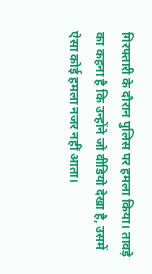गिरफ्तारी के दौरान पुलिस पर हमला किया। तावड़े का कहना है कि उन्होंने जो वीडियो देखा है, उसमें ऐसा कोई हमला नजर नहीं आता।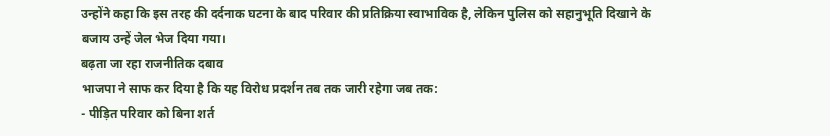उन्होंने कहा कि इस तरह की दर्दनाक घटना के बाद परिवार की प्रतिक्रिया स्वाभाविक है, लेकिन पुलिस को सहानुभूति दिखाने के बजाय उन्हें जेल भेज दिया गया।
बढ़ता जा रहा राजनीतिक दबाव
भाजपा ने साफ कर दिया है कि यह विरोध प्रदर्शन तब तक जारी रहेगा जब तक:
- पीड़ित परिवार को बिना शर्त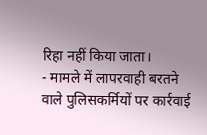रिहा नहीं किया जाता।
- मामले में लापरवाही बरतने वाले पुलिसकर्मियों पर कार्रवाई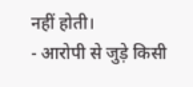नहीं होती।
- आरोपी से जुड़े किसी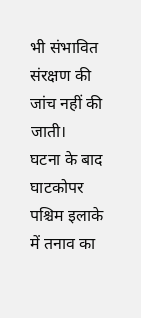भी संभावित संरक्षण की जांच नहीं की जाती।
घटना के बाद घाटकोपर पश्चिम इलाके में तनाव का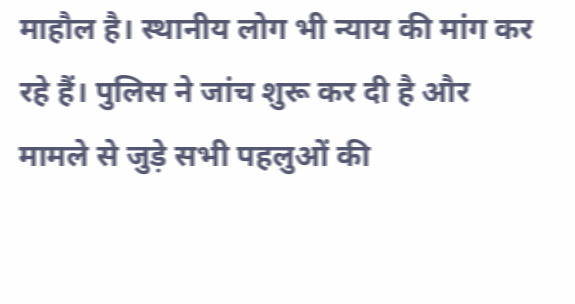माहौल है। स्थानीय लोग भी न्याय की मांग कर रहे हैं। पुलिस ने जांच शुरू कर दी है और मामले से जुड़े सभी पहलुओं की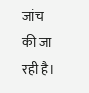जांच की जा रही है।